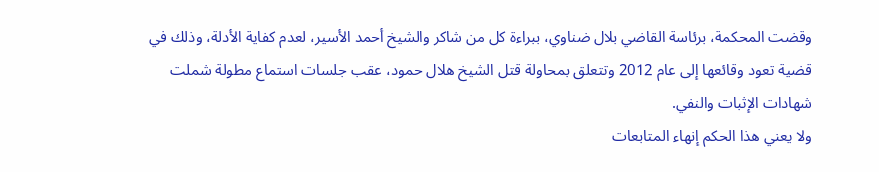وقضت المحكمة، برئاسة القاضي بلال ضناوي، ببراءة كل من شاكر والشيخ أحمد الأسير، لعدم كفاية الأدلة، وذلك في قضية تعود وقائعها إلى عام 2012 وتتعلق بمحاولة قتل الشيخ هلال حمود، عقب جلسات استماع مطولة شملت شهادات الإثبات والنفي.
ولا يعني هذا الحكم إنهاء المتابعات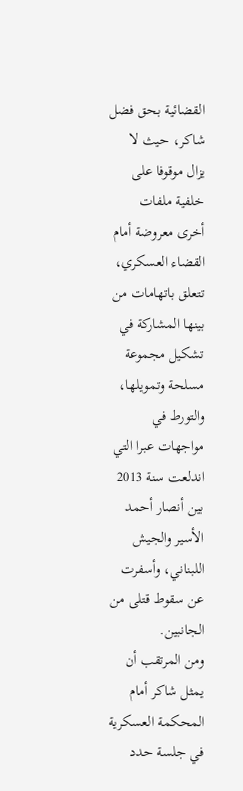القضائية بحق فضل شاكر، حيث لا يزال موقوفا على خلفية ملفات أخرى معروضة أمام القضاء العسكري، تتعلق باتهامات من بينها المشاركة في تشكيل مجموعة مسلحة وتمويلها، والتورط في مواجهات عبرا التي اندلعت سنة 2013 بين أنصار أحمد الأسير والجيش اللبناني، وأسفرت عن سقوط قتلى من الجانبين.
ومن المرتقب أن يمثل شاكر أمام المحكمة العسكرية في جلسة حدد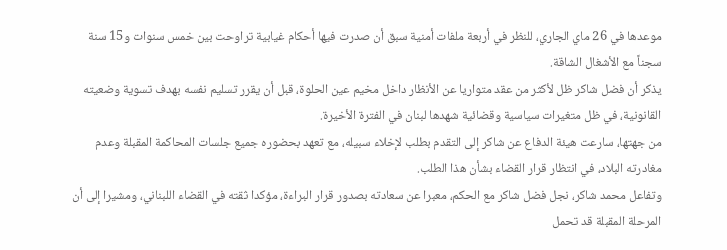موعدها في 26 ماي الجاري، للنظر في أربعة ملفات أمنية سبق أن صدرت فيها أحكام غيابية تراوحت بين خمس سنوات و15 سنة سجناً مع الأشغال الشاقة.
يذكر أن فضل شاكر ظل لأكثر من عقد متواريا عن الأنظار داخل مخيم عين الحلوة، قبل أن يقرر تسليم نفسه بهدف تسوية وضعيته القانونية، في ظل متغيرات سياسية وقضائية شهدها لبنان في الفترة الأخيرة.
من جهتها، سارعت هيئة الدفاع عن شاكر إلى التقدم بطلب لإخلاء سبيله، مع تعهد بحضوره جميع جلسات المحاكمة المقبلة وعدم مغادرته البلاد، في انتظار قرار القضاء بشأن هذا الطلب.
وتفاعل محمد شاكر، نجل فضل شاكر مع الحكم، معبرا عن سعادته بصدور قرار البراءة، مؤكدا ثقته في القضاء اللبناني، ومشيرا إلى أن المرحلة المقبلة قد تحمل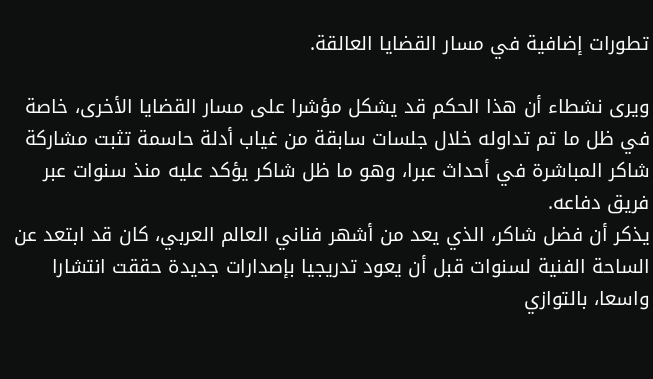تطورات إضافية في مسار القضايا العالقة.

ويرى نشطاء أن هذا الحكم قد يشكل مؤشرا على مسار القضايا الأخرى، خاصة في ظل ما تم تداوله خلال جلسات سابقة من غياب أدلة حاسمة تثبت مشاركة شاكر المباشرة في أحداث عبرا، وهو ما ظل شاكر يؤكد عليه منذ سنوات عبر فريق دفاعه.
يذكر أن فضل شاكر، الذي يعد من أشهر فناني العالم العربي، كان قد ابتعد عن الساحة الفنية لسنوات قبل أن يعود تدريجيا بإصدارات جديدة حققت انتشارا واسعا، بالتوازي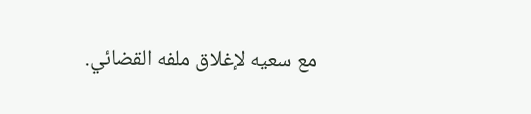مع سعيه لإغلاق ملفه القضائي.